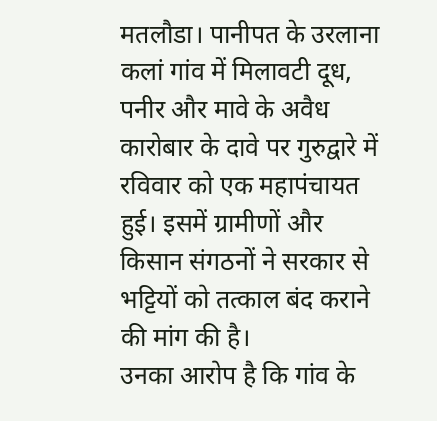मतलौडा। पानीपत के उरलाना कलां गांव में मिलावटी दूध, पनीर और मावे के अवैध कारोबार के दावे पर गुरुद्वारे में रविवार को एक महापंचायत हुई। इसमें ग्रामीणों और किसान संगठनों ने सरकार से भट्टियों को तत्काल बंद कराने की मांग की है।
उनका आरोप है कि गांव के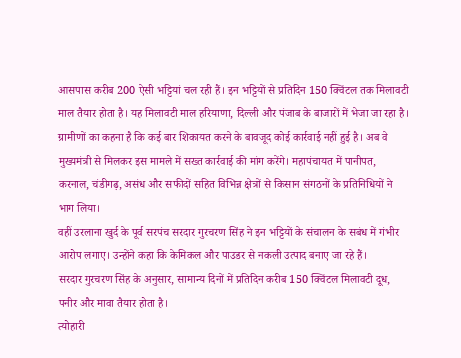आसपास करीब 200 ऐसी भट्टियां चल रही हैं। इन भट्टियों से प्रतिदिन 150 क्विंटल तक मिलावटी माल तैयार होता है। यह मिलावटी माल हरियाणा, दिल्ली और पंजाब के बाजारों में भेजा जा रहा है।
ग्रामीणों का कहना है कि कई बार शिकायत करने के बावजूद कोई कार्रवाई नहीं हुई है। अब वे मुख्यमंत्री से मिलकर इस मामले में सख्त कार्रवाई की मांग करेंगे। महापंचायत में पानीपत, करनाल, चंडीगढ़, असंध और सफीदों सहित विभिन्न क्षेत्रों से किसान संगठनों के प्रतिनिधियों ने भाग लिया।
वहीं उरलाना खुर्द के पूर्व सरपंच सरदार गुरचरण सिंह ने इन भट्टियों के संचालन के सबंध में गंभीर आरोप लगाए। उन्होंने कहा कि केमिकल और पाउडर से नकली उत्पाद बनाए जा रहे हैं।
सरदार गुरचरण सिंह के अनुसार, सामान्य दिनों में प्रतिदिन करीब 150 क्विंटल मिलावटी दूध, पनीर और मावा तैयार होता है।
त्योहारी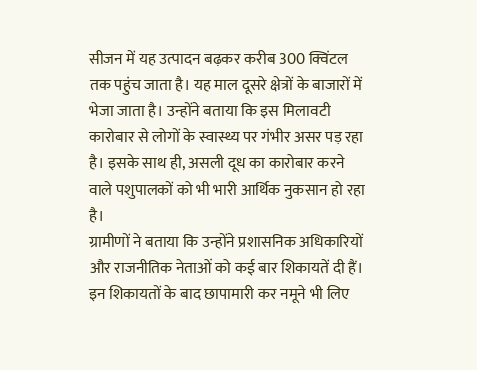सीजन में यह उत्पादन बढ़कर करीब 300 क्विंटल तक पहुंच जाता है। यह माल दूसरे क्षेत्रों के बाजारों में भेजा जाता है। उन्होंने बताया कि इस मिलावटी कारोबार से लोगों के स्वास्थ्य पर गंभीर असर पड़ रहा है। इसके साथ ही, असली दूध का कारोबार करने वाले पशुपालकों को भी भारी आर्थिक नुकसान हो रहा है।
ग्रामीणों ने बताया कि उन्होंने प्रशासनिक अधिकारियों और राजनीतिक नेताओं को कई बार शिकायतें दी हैं। इन शिकायतों के बाद छापामारी कर नमूने भी लिए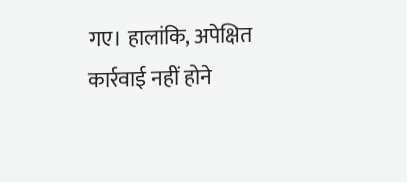गए। हालांकि, अपेक्षित कार्रवाई नहीं होने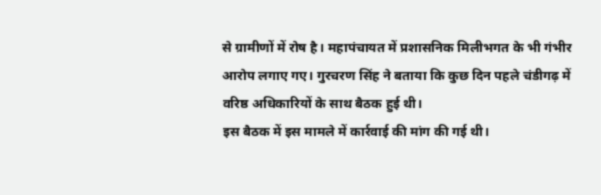से ग्रामीणों में रोष है। महापंचायत में प्रशासनिक मिलीभगत के भी गंभीर आरोप लगाए गए। गुरचरण सिंह ने बताया कि कुछ दिन पहले चंडीगढ़ में वरिष्ठ अधिकारियों के साथ बैठक हुई थी।
इस बैठक में इस मामले में कार्रवाई की मांग की गई थी।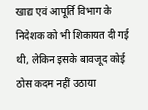खाद्य एवं आपूर्ति विभाग के निदेशक को भी शिकायत दी गई थी, लेकिन इसके बावजूद कोई ठोस कदम नहीं उठाया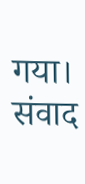गया। संवाद